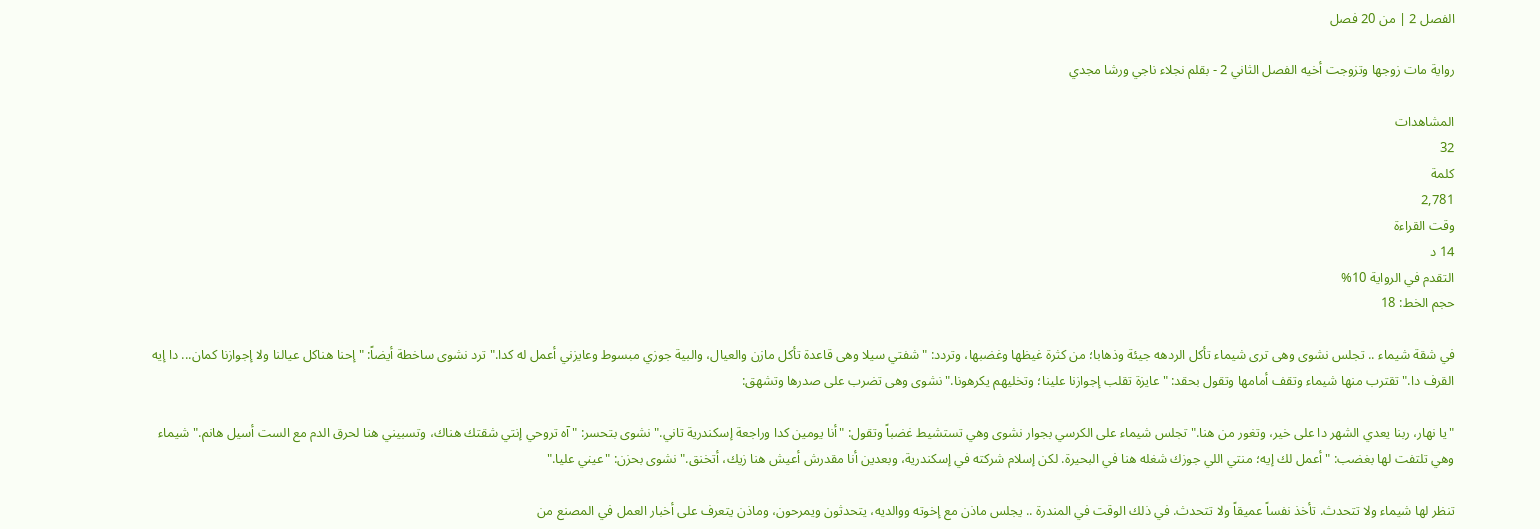الفصل 2 | من 20 فصل

رواية مات زوجها وتزوجت أخيه الفصل الثاني 2 - بقلم نجلاء ناجي ورشا مجدي

المشاهدات
32
كلمة
2,781
وقت القراءة
14 د
التقدم في الرواية 10%
حجم الخط: 18

في شقة شيماء .. تجلس نشوى وهى ترى شيماء تأكل الردهه جيئة وذهابا؛ من كثرة غيظها وغضبها، وتردد: "شفتي سيلا وهى قاعدة تأكل مازن والعيال، والبية جوزي مبسوط وعايزني أعمل له كدا." ترد نشوى ساخطة أيضاً: "إحنا هناكل عيالنا ولا إجوازنا كمان... دا إيه القرف دا." تقترب منها شيماء وتقف أمامها وتقول بحقد: "عايزة تقلب إجوازنا علينا؛ وتخليهم يكرهونا." نشوى وهى تضرب على صدرها وتشهق:

"يا نهار، ربنا يعدي الشهر دا على خير، وتغور من هنا." تجلس شيماء على الكرسي بجوار نشوى وهي تستشيط غضباً وتقول: "أنا يومين كدا وراجعة إسكندرية تاني." نشوى بتحسر: "آه تروحي إنتي شقتك هناك، وتسبيني هنا لحرق الدم مع الست أسيل هانم." شيماء وهي تلتفت لها بغضب: "أعمل لك إيه؛ منتي اللي جوزك شغله هنا في البحيرة. لكن إسلام شركته في إسكندرية، وبعدين أنا مقدرش أعيش هنا زيك، أتخنق." نشوى بحزن: "عيني عليا."

تنظر لها شيماء ولا تتحدث. تأخذ نفساً عميقاً ولا تتحدث. في ذلك الوقت في المندرة .. يجلس ماذن مع إخوته ووالديه، يتحدثون ويمرحون، وماذن يتعرف على أخبار العمل في المصنع من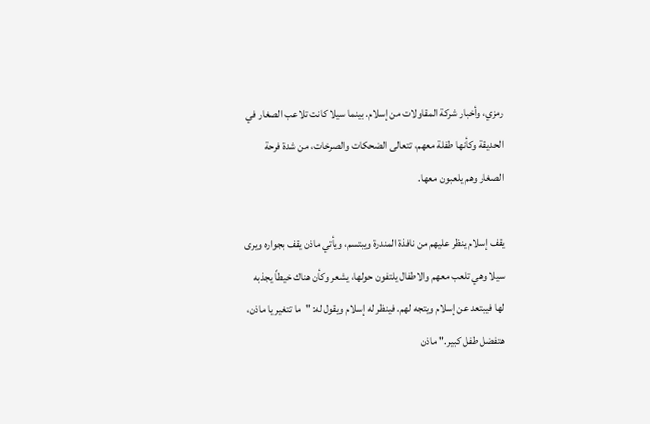رمزي، وأخبار شركة المقاولات من إسلام. بينما سيلا كانت تلاعب الصغار في الحديقة وكأنها طفلة معهم، تتعالى الضحكات والصرخات، من شدة فرحة الصغار وهم يلعبون معها.

يقف إسلام ينظر عليهم من نافذة المندرة ويبتسم، ويأتي ماذن يقف بجواره ويرى سيلا وهي تلعب معهم والاطفال يلتفون حولها، يشعر وكأن هناك خيطاً يجذبه لها فيبتعد عن إسلام ويتجه لهم. فينظر له إسلام ويقول له: "ما تتغير يا ماذن، هتفضل طفل كبير." ماذن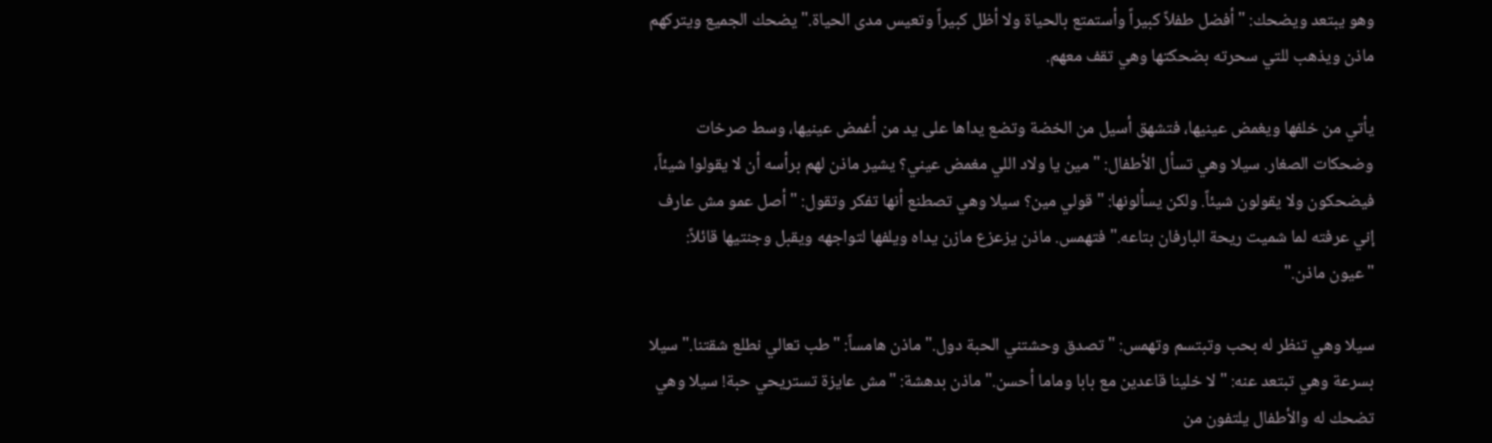وهو يبتعد ويضحك: "أفضل طفلاً كبيراً وأستمتع بالحياة ولا أظل كبيراً وتعيس مدى الحياة." يضحك الجميع ويتركهم ماذن ويذهب للتي سحرته بضحكتها وهي تقف معهم.

يأتي من خلفها ويغمض عينيها، فتشهق أسيل من الخضة وتضع يداها على يد من أغمض عينيها، وسط صرخات وضحكات الصغار. سيلا وهي تسأل الأطفال: "مين يا ولاد اللي مغمض عيني؟ يشير ماذن لهم برأسه أن لا يقولوا شيئاً، فيضحكون ولا يقولون شيئاً. ولكن يسألونها: "قولي مين؟ سيلا وهي تصطنع أنها تفكر وتقول: "أصل عمو مش عارف إني عرفته لما شميت ريحة البارفان بتاعه." فتهمس. ماذن يزعزع مازن يداه ويلفها لتواجهه ويقبل وجنتيها قائلاً: "عيون ماذن."

سيلا وهي تنظر له بحب وتبتسم وتهمس: "تصدق وحشتني الحبة دول." ماذن هامساً: "طب تعالي نطلع شقتنا." سيلا بسرعة وهي تبتعد عنه: "لا خلينا قاعدين مع بابا وماما أحسن." ماذن بدهشة: "مش عايزة تستريحي حبة! سيلا وهي تضحك له والأطفال يلتفون من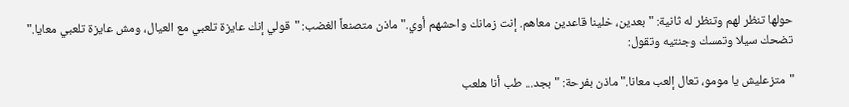حولها تنظر لهم وتنظر له ثانية: "بعدين، خلينا قاعدين معاهم. إنت زمانك واحشهم أوي." ماذن متصنعاً الغضب: "قولي إنك عايزة تلعبي مع العيال، ومش عايزة تلعبي معايا." تضحك سيلا وتمسك وجنتيه وتقول:

"متزعليش يا مومو، تعال إلعب معانا." ماذن بفرحة: "بجد... طب أنا هلعب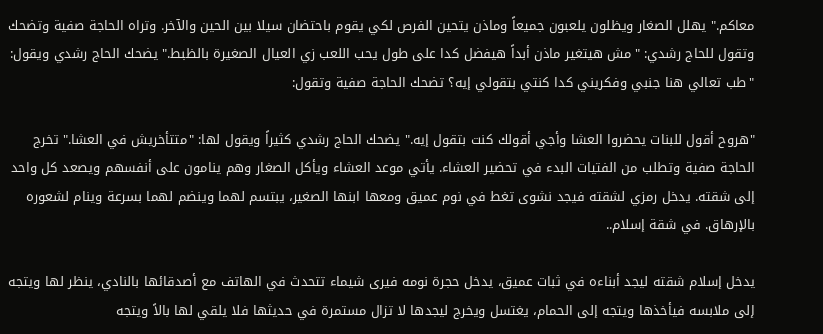معاكم." يهلل الصغار ويظلون يلعبون جميعاً وماذن يتحين الفرص لكي يقوم باحتضان سيلا بين الحين والآخر. وتراه الحاجة صفية وتضحك وتقول للحاج رشدي: "مش هيتغير ماذن أبداً هيفضل كدا على طول يحب اللعب زي العيال الصغيرة بالظبط." يضحك الحاج رشدي ويقول: "طب تعالي هنا جنبي وفكريني كدا كنتي بتقولي إيه؟ تضحك الحاجة صفية وتقول:

"هروح أقول للبنات يحضروا العشا وأجي أقولك كنت بتقول إيه." يضحك الحاج رشدي كثيراً ويقول لها: "متتأخريش في العشا." تخرج الحاجة صفية وتطلب من الفتيات البدء في تحضير العشاء. يأتي موعد العشاء ويأكل الصغار وهم ينامون على أنفسهم ويصعد كل واحد إلى شقته. يدخل رمزي لشقته فيجد نشوى تغط في نوم عميق ومعها ابنها الصغير، يبتسم لهما وينضم لهما بسرعة وينام لشعوره بالإرهاق. في شقة إسلام..

يدخل إسلام شقته ليجد أبناءه في ثبات عميق، يدخل حجرة نومه فيرى شيماء تتحدث في الهاتف مع أصدقائها بالنادي، ينظر لها ويتجه إلى ملابسه فيأخذها ويتجه إلى الحمام، يغتسل ويخرج ليجدها لا تزال مستمرة في حديثها فلا يلقي لها بالاً ويتجه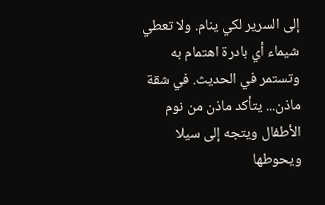إلى السرير لكي ينام. ولا تعطي شيماء أي بادرة اهتمام به وتستمر في الحديث. في شقة ماذن... يتأكد ماذن من نوم الأطفال ويتجه إلى سيلا ويحوطها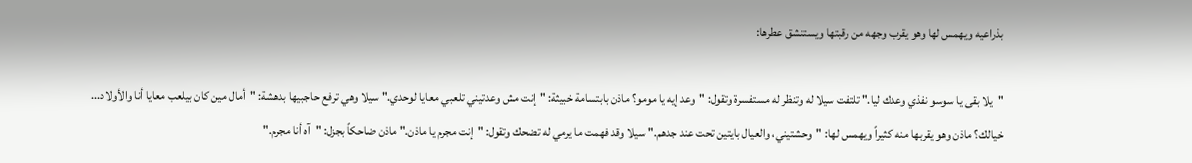بذراعيه ويهمس لها وهو يقرب وجهه من رقبتها ويستنشق عطرها:

"يلا بقى يا سوسو نفذي وعدك ليا." تلتفت سيلا له وتنظر له مستفسرة وتقول: "وعد إيه يا مومو؟ ماذن بابتسامة خبيثة: "إنت مش وعدتيني تلعبي معايا لوحدي." سيلا وهي ترفع حاجبيها بدهشة: "أمال مين كان بيلعب معايا أنا والأولاد... خيالك؟ ماذن وهو يقربها منه كثيراً ويهمس لها: "وحشتيني، والعيال بايتين تحت عند جدهم." سيلا وقد فهمت ما يرمي له تضحك وتقول: "إنت مجرم يا ماذن." ماذن ضاحكاً بجزل: "آه أنا مجرم."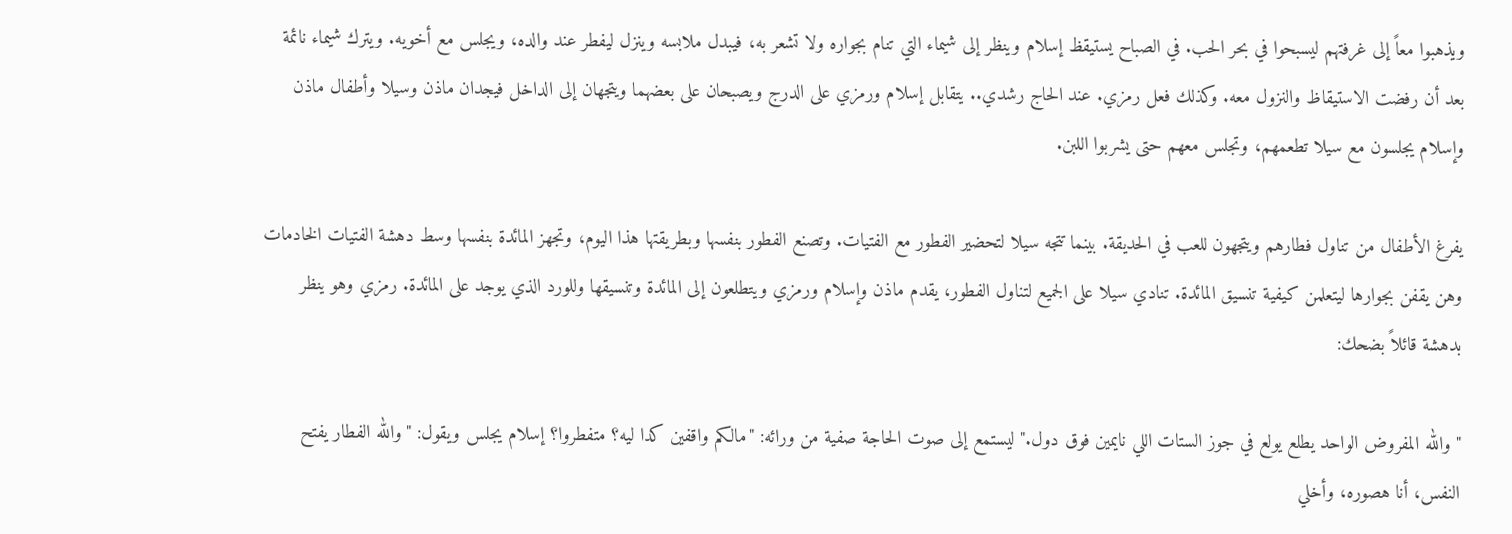ويذهبوا معاً إلى غرفتهم ليسبحوا في بحر الحب. في الصباح يستيقظ إسلام وينظر إلى شيماء التي تنام بجواره ولا تشعر به، فيبدل ملابسه وينزل ليفطر عند والده، ويجلس مع أخويه. ويترك شيماء نائمة بعد أن رفضت الاستيقاظ والنزول معه. وكذلك فعل رمزي. عند الحاج رشدي.. يتقابل إسلام ورمزي على الدرج ويصبحان على بعضهما ويتجهان إلى الداخل فيجدان ماذن وسيلا وأطفال ماذن وإسلام يجلسون مع سيلا تطعمهم، وتجلس معهم حتى يشربوا اللبن.

يفرغ الأطفال من تناول فطارهم ويتجهون للعب في الحديقة. بينما تتجه سيلا لتحضير الفطور مع الفتيات. وتصنع الفطور بنفسها وبطريقتها هذا اليوم، وتجهز المائدة بنفسها وسط دهشة الفتيات الخادمات وهن يقفن بجوارها ليتعلمن كيفية تنسيق المائدة. تنادي سيلا على الجميع لتناول الفطور، يقدم ماذن وإسلام ورمزي ويتطلعون إلى المائدة وتنسيقها وللورد الذي يوجد على المائدة. رمزي وهو ينظر بدهشة قائلاً بضحك:

"والله المفروض الواحد يطلع يولع في جوز الستات اللي نايمين فوق دول." ليستمع إلى صوت الحاجة صفية من ورائه: "مالكم واقفين كدا ليه؟ متفطروا؟ إسلام يجلس ويقول: "والله الفطار يفتح النفس، أنا هصوره، وأخلي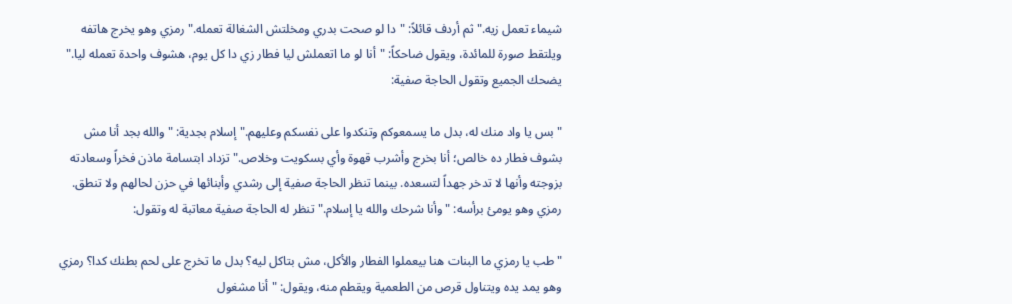شيماء تعمل زيه." ثم أردف قائلاً: "دا لو صحت بدري ومخلتش الشغالة تعمله." رمزي وهو يخرج هاتفه ويلتقط صورة للمائدة، ويقول ضاحكاً: "أنا لو ما اتعملش ليا فطار زي دا كل يوم، هشوف واحدة تعمله ليا." يضحك الجميع وتقول الحاجة صفية:

"بس يا واد منك له، بدل ما يسمعوكم وتنكدوا على نفسكم وعليهم." إسلام بجدية: "والله بجد أنا مش بشوف فطار ده خالص؛ أنا بخرج وأشرب قهوة وأي بسكويت وخلاص." تزداد ابتسامة ماذن فخراً وسعادته بزوجته وأنها لا تدخر جهداً لتسعده. بينما تنظر الحاجة صفية إلى رشدي وأبنائها في حزن لحالهم ولا تنطق. رمزي وهو يومئ برأسه: "وأنا شرحك والله يا إسلام." تنظر له الحاجة صفية معاتبة له وتقول:

"طب يا رمزي ما البنات هنا بيعملوا الفطار والأكل، مش بتاكل ليه؟ بدل ما تخرج على لحم بطنك كدا؟ رمزي وهو يمد يده ويتناول قرص من الطعمية ويقطم منه، ويقول: "أنا مشغول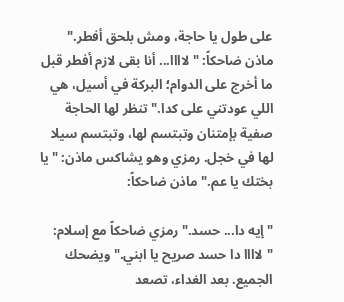على طول يا حاجة، ومش بلحق أفطر." ماذن ضاحكاً: "لاااا... أنا بقى لازم أفطر قبل ما أخرج على الدوام؛ البركة في أسيل، هي اللي عودتني على كدا." تنظر لها الحاجة صفية بإمتنان وتبتسم لها، وتبتسم سيلا لها في خجل. رمزي وهو يشاكس ماذن: "يا بختك يا عم." ماذن ضاحكاً:

"إيه دا... حسد." رمزي ضاحكاً مع إسلام: "لاااا دا حسد صريح يا ابني." ويضحك الجميع. بعد الغداء، تصعد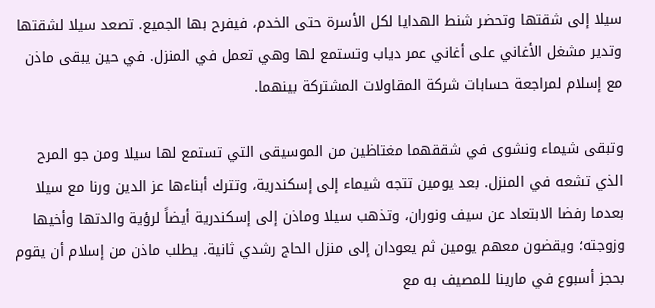سيلا إلى شقتها وتحضر شنط الهدايا لكل الأسرة حتى الخدم، فيفرح بها الجميع. تصعد سيلا لشقتها وتدير مشغل الأغاني على أغاني عمر دياب وتستمع لها وهي تعمل في المنزل. في حين يبقى ماذن مع إسلام لمراجعة حسابات شركة المقاولات المشتركة بينهما.

وتبقى شيماء ونشوى في شققهما مغتاظين من الموسيقى التي تستمع لها سيلا ومن جو المرح الذي تشعه في المنزل. بعد يومين تتجه شيماء إلى إسكندرية، وتترك أبناءها عز الدين ورنا مع سيلا بعدما رفضا الابتعاد عن سيف ونوران، وتذهب سيلا وماذن إلى إسكندرية أيضاً لرؤية والدتها وأخيها وزوجته؛ ويقضون معهم يومين ثم يعودان إلى منزل الحاج رشدي ثانية. يطلب ماذن من إسلام أن يقوم بحجز أسبوع في مارينا للمصيف به مع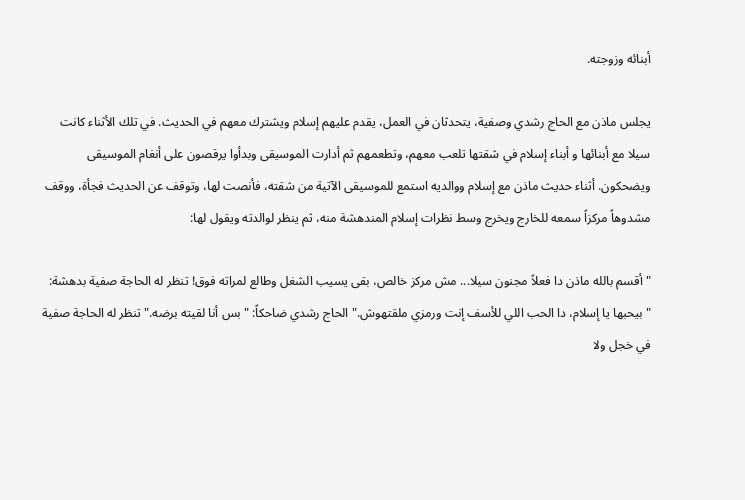أبنائه وزوجته.

يجلس ماذن مع الحاج رشدي وصفية، يتحدثان في العمل، يقدم عليهم إسلام ويشترك معهم في الحديث. في تلك الأثناء كانت سيلا مع أبنائها و أبناء إسلام في شقتها تلعب معهم، وتطعمهم ثم أدارت الموسيقى وبدأوا يرقصون على أنغام الموسيقى ويضحكون. أثناء حديث ماذن مع إسلام ووالديه استمع للموسيقى الآتية من شقته، فأنصت لها، وتوقف عن الحديث فجأة، ووقف مشدوهاً مركزاً سمعه للخارج ويخرج وسط نظرات إسلام المندهشة منه، ثم ينظر لوالدته ويقول لها:

"أقسم بالله ماذن دا فعلاً مجنون سيلا... مش مركز خالص، بقى يسيب الشغل وطالع لمراته فوق! تنظر له الحاجة صفية بدهشة: "بيحبها يا إسلام، دا الحب اللي للأسف إنت ورمزي ملقتهوش." الحاج رشدي ضاحكاً: "بس أنا لقيته برضه." تنظر له الحاجة صفية في خجل ولا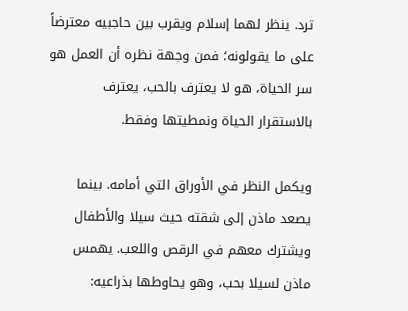ترد. ينظر لهما إسلام ويقرب بين حاجبيه معترضاً على ما يقولونه؛ فمن وجهة نظره أن العمل هو سر الحياة، هو لا يعترف بالحب، يعترف بالاستقرار الحياة ونمطيتها وفقط.

ويكمل النظر في الأوراق التي أمامه. بينما يصعد ماذن إلى شقته حيث سيلا والأطفال ويشترك معهم في الرقص واللعب. يهمس ماذن لسيلا بحب، وهو يحاوطها بذراعيه: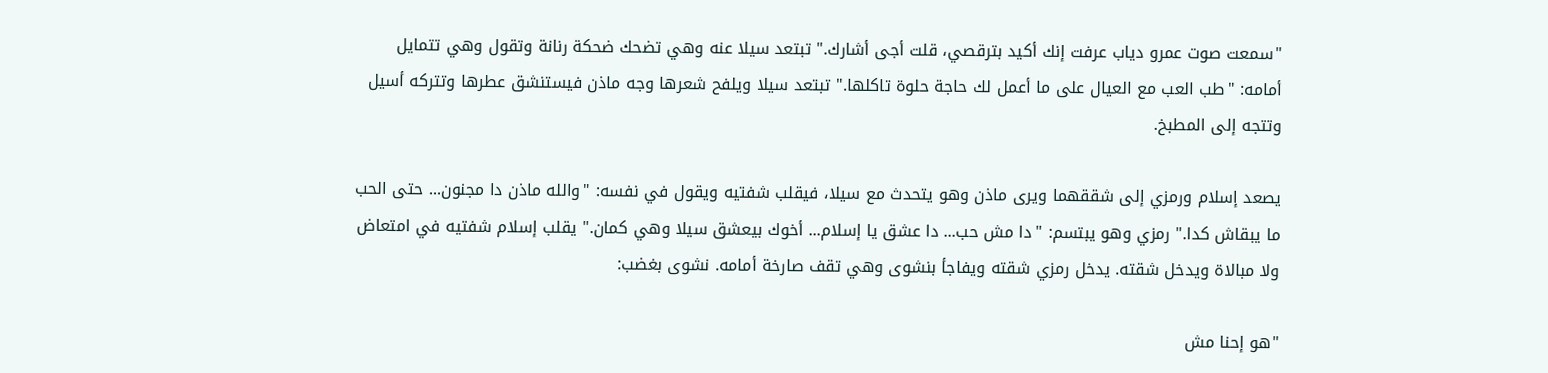"سمعت صوت عمرو دياب عرفت إنك أكيد بترقصي، قلت أجى أشارك." تبتعد سيلا عنه وهي تضحك ضحكة رنانة وتقول وهي تتمايل أمامه: "طب العب مع العيال على ما أعمل لك حاجة حلوة تاكلها." تبتعد سيلا ويلفح شعرها وجه ماذن فيستنشق عطرها وتتركه أسيل وتتجه إلى المطبخ.

يصعد إسلام ورمزي إلى شققهما ويرى ماذن وهو يتحدث مع سيلا، فيقلب شفتيه ويقول في نفسه: "والله ماذن دا مجنون... حتى الحب ما يبقاش كدا." رمزي وهو يبتسم: "دا مش حب... دا عشق يا إسلام... أخوك بيعشق سيلا وهي كمان." يقلب إسلام شفتيه في امتعاض ولا مبالاة ويدخل شقته. يدخل رمزي شقته ويفاجأ بنشوى وهي تقف صارخة أمامه. نشوى بغضب:

"هو إحنا مش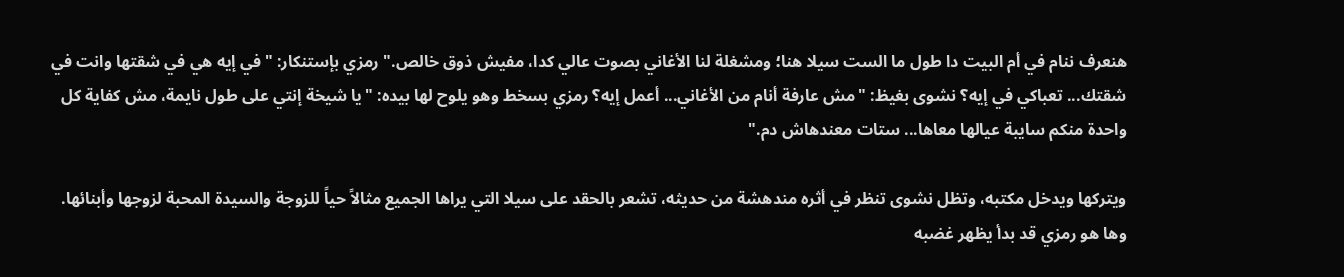هنعرف ننام في أم البيت دا طول ما الست سيلا هنا؛ ومشغلة لنا الأغاني بصوت عالي كدا، مفيش ذوق خالص." رمزي بإستنكار: "في إيه هي في شقتها وانت في شقتك... تعباكي في إيه؟ نشوى بغيظ: "مش عارفة أنام من الأغاني... أعمل إيه؟ رمزي بسخط وهو يلوح لها بيده: "يا شيخة إنتي على طول نايمة، مش كفاية كل واحدة منكم سايبة عيالها معاها... ستات معندهاش دم."

ويتركها ويدخل مكتبه، وتظل نشوى تنظر في أثره مندهشة من حديثه، تشعر بالحقد على سيلا التي يراها الجميع مثالاً حياً للزوجة والسيدة المحبة لزوجها وأبنائها. وها هو رمزي قد بدأ يظهر غضبه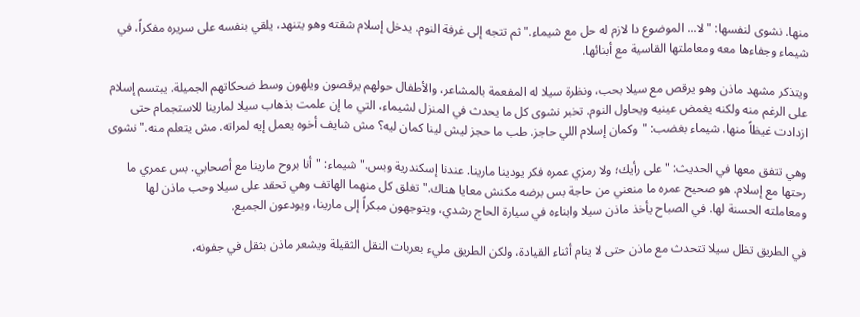منها. نشوى لنفسها: "لا... الموضوع دا لازم له حل مع شيماء." ثم تتجه إلى غرفة النوم. يدخل إسلام شقته وهو يتنهد، يلقي بنفسه على سريره مفكراً، في شيماء وجفاءها معه ومعاملتها القاسية مع أبنائها.

ويتذكر مشهد ماذن وهو يرقص مع سيلا بحب، ونظرة سيلا له المفعمة بالمشاعر، والأطفال حولهم يرقصون ويلهون وسط ضحكاتهم الجميلة. يبتسم إسلام على الرغم منه ولكنه يغمض عينيه ويحاول النوم. تخبر نشوى كل ما يحدث في المنزل لشيماء، التي ما إن علمت بذهاب سيلا لمارينا للاستجمام حتى ازدادت غيظاً منها. شيماء بغضب: "وكمان إسلام اللي حاجز. طب ما حجز ليش لينا كمان ليه؟ مش شايف أخوه يعمل إيه لمراته. مش يتعلم منه." نشوى

وهي تتفق معها في الحديث: "على رأيك؛ ولا رمزي عمره فكر يودينا مارينا. عندنا إسكندرية وبس." شيماء: "أنا بروح مارينا مع أصحابي. بس عمري ما رحتها مع إسلام. هو صحيح عمره ما منعني من حاجة بس برضه مكنش معايا هناك." تغلق كل منهما الهاتف وهي تحقد على سيلا وحب ماذن لها ومعاملته الحسنة لها. في الصباح يأخذ ماذن سيلا وابناءه في سيارة الحاج رشدي، ويتوجهون مبكراً إلى مارينا، ويودعون الجميع.

في الطريق تظل سيلا تتحدث مع ماذن حتى لا ينام أثناء القيادة، ولكن الطريق مليء بعربات النقل الثقيلة ويشعر ماذن بثقل في جفونه،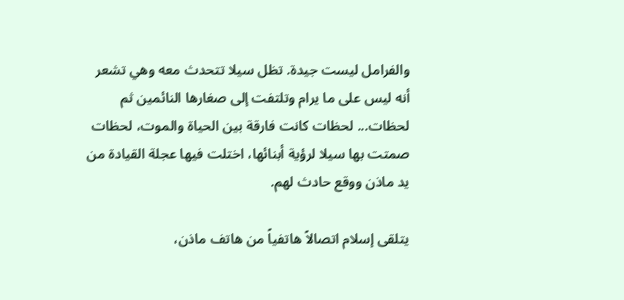والفرامل ليست جيدة. تظل سيلا تتحدث معه وهي تشعر أنه ليس على ما يرام وتلتفت إلى صغارها النائمين ثم لحظات... لحظات كانت فارقة بين الحياة والموت، لحظات صمتت بها سيلا لرؤية أبنائها، اختلت فيها عجلة القيادة من يد ماذن ووقع حادث لهم.

يتلقى إسلام اتصالاً هاتفياً من هاتف ماذن،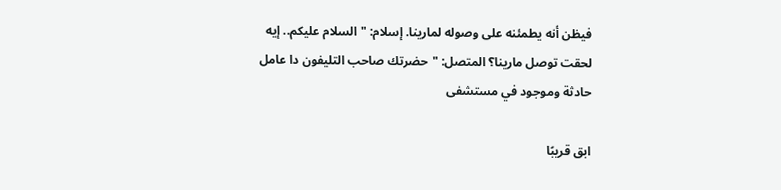فيظن أنه يطمئنه على وصوله لمارينا. إسلام: "السلام عليكم.. إيه لحقت توصل مارينا؟ المتصل: "حضرتك صاحب التليفون دا عامل حادثة وموجود في مستشفى

ابق قريبًا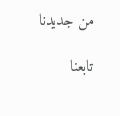من جديدنا

تابعنا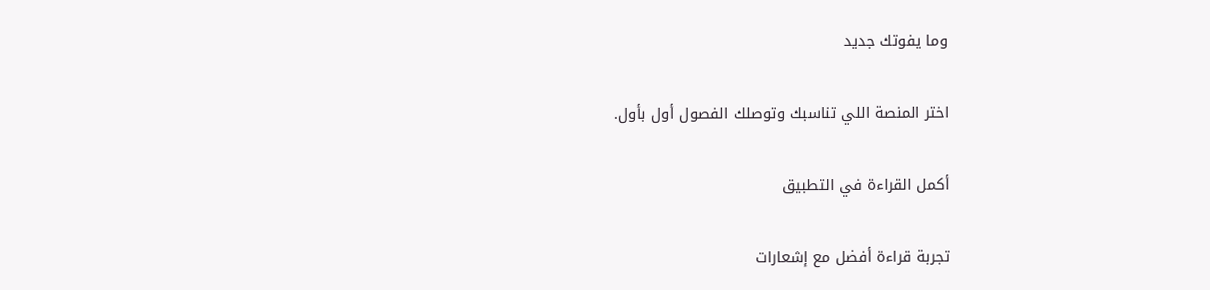وما يفوتك جديد

اختر المنصة اللي تناسبك وتوصلك الفصول أول بأول.

أكمل القراءة في التطبيق

تجربة قراءة أفضل مع إشعارات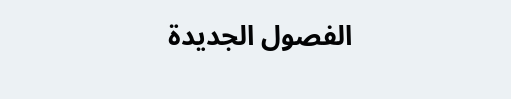الفصول الجديدة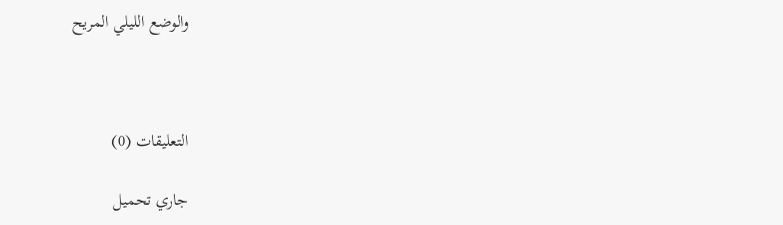والوضع الليلي المريح



التعليقات (0)

جاري تحميل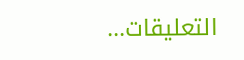التعليقات...